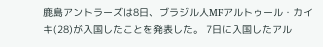鹿島アントラーズは8日、ブラジル人MFアルトゥール・カイキ(28)が入国したことを発表した。 7日に入国したアル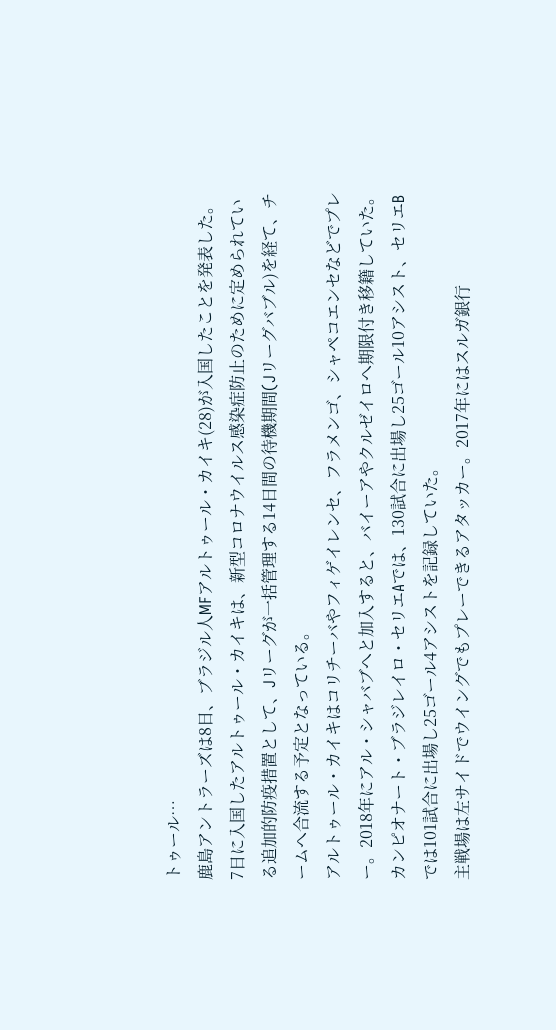トゥール…
鹿島アントラーズは8日、ブラジル人MFアルトゥール・カイキ(28)が入国したことを発表した。
7日に入国したアルトゥール・カイキは、新型コロナウイルス感染症防止のために定められている追加的防疫措置として、Jリーグが一括管理する14日間の待機期間(Jリーグバブル)を経て、チームへ合流する予定となっている。
アルトゥール・カイキはコリチーバやフィゲイレンセ、フラメンゴ、シャペコエンセなどでプレー。2018年にアル・シャバブへと加入すると、バイーアやクルゼイロへ期限付き移籍していた。
カンピオナート・ブラジレイロ・セリエAでは、130試合に出場し25ゴール10アシスト、セリエBでは101試合に出場し25ゴール4アシストを記録していた。
主戦場は左サイドでウイングでもプレーできるアタッカー。2017年にはスルガ銀行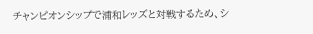チャンピオンシップで浦和レッズと対戦するため、シ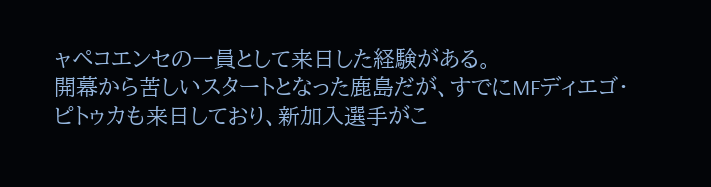ャペコエンセの一員として来日した経験がある。
開幕から苦しいスタートとなった鹿島だが、すでにMFディエゴ・ピトゥカも来日しており、新加入選手がこ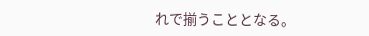れで揃うこととなる。